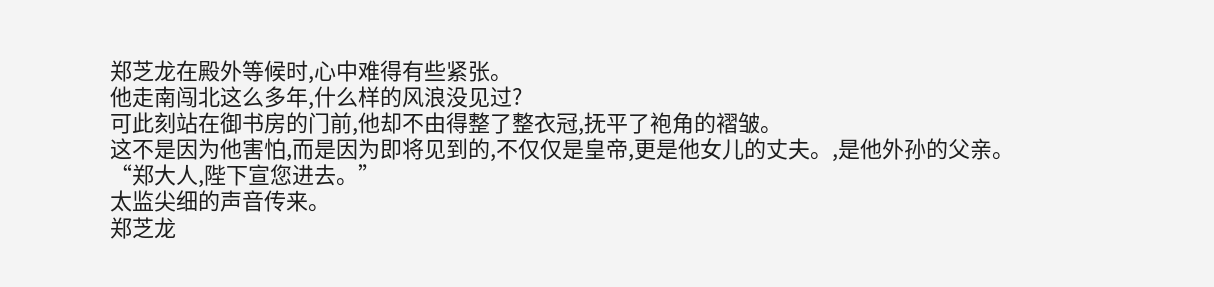郑芝龙在殿外等候时,心中难得有些紧张。
他走南闯北这么多年,什么样的风浪没见过?
可此刻站在御书房的门前,他却不由得整了整衣冠,抚平了袍角的褶皱。
这不是因为他害怕,而是因为即将见到的,不仅仅是皇帝,更是他女儿的丈夫。,是他外孙的父亲。
“郑大人,陛下宣您进去。”
太监尖细的声音传来。
郑芝龙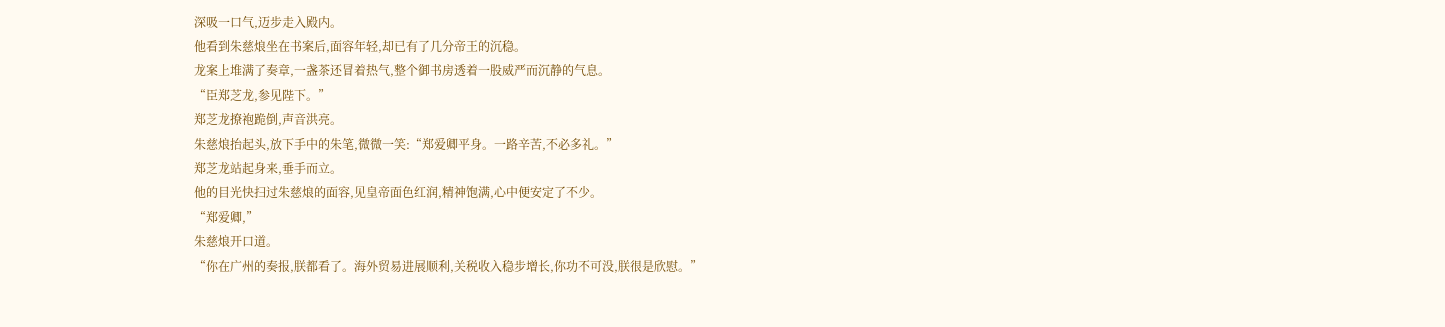深吸一口气,迈步走入殿内。
他看到朱慈烺坐在书案后,面容年轻,却已有了几分帝王的沉稳。
龙案上堆满了奏章,一盏茶还冒着热气,整个御书房透着一股威严而沉静的气息。
“臣郑芝龙,参见陛下。”
郑芝龙撩袍跪倒,声音洪亮。
朱慈烺抬起头,放下手中的朱笔,微微一笑:“郑爱卿平身。一路辛苦,不必多礼。”
郑芝龙站起身来,垂手而立。
他的目光快扫过朱慈烺的面容,见皇帝面色红润,精神饱满,心中便安定了不少。
“郑爱卿,”
朱慈烺开口道。
“你在广州的奏报,朕都看了。海外贸易进展顺利,关税收入稳步增长,你功不可没,朕很是欣慰。”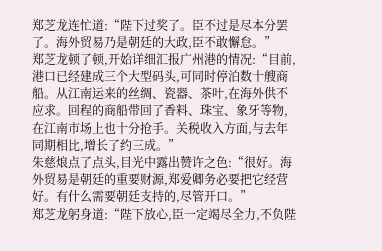郑芝龙连忙道:“陛下过奖了。臣不过是尽本分罢了。海外贸易乃是朝廷的大政,臣不敢懈怠。”
郑芝龙顿了顿,开始详细汇报广州港的情况:“目前,港口已经建成三个大型码头,可同时停泊数十艘商船。从江南运来的丝绸、瓷器、茶叶,在海外供不应求。回程的商船带回了香料、珠宝、象牙等物,在江南市场上也十分抢手。关税收入方面,与去年同期相比,增长了约三成。”
朱慈烺点了点头,目光中露出赞许之色:“很好。海外贸易是朝廷的重要财源,郑爱卿务必要把它经营好。有什么需要朝廷支持的,尽管开口。”
郑芝龙躬身道:“陛下放心,臣一定竭尽全力,不负陛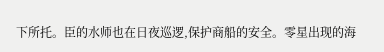下所托。臣的水师也在日夜巡逻,保护商船的安全。零星出现的海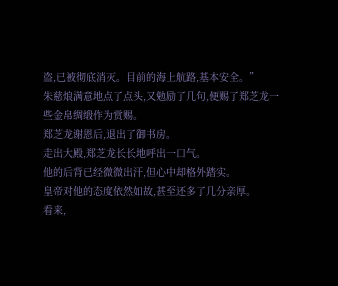盗,已被彻底消灭。目前的海上航路,基本安全。”
朱慈烺满意地点了点头,又勉励了几句,便赐了郑芝龙一些金帛绸缎作为赏赐。
郑芝龙谢恩后,退出了御书房。
走出大殿,郑芝龙长长地呼出一口气。
他的后背已经微微出汗,但心中却格外踏实。
皇帝对他的态度依然如故,甚至还多了几分亲厚。
看来,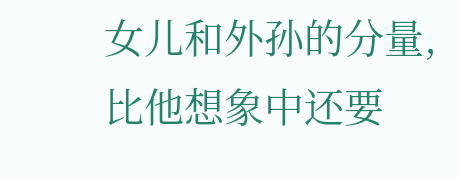女儿和外孙的分量,比他想象中还要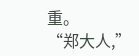重。
“郑大人,”